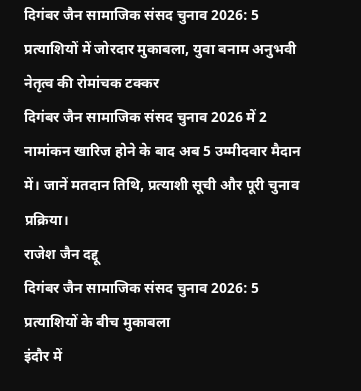दिगंबर जैन सामाजिक संसद चुनाव 2026: 5 प्रत्याशियों में जोरदार मुकाबला, युवा बनाम अनुभवी नेतृत्व की रोमांचक टक्कर
दिगंबर जैन सामाजिक संसद चुनाव 2026 में 2 नामांकन खारिज होने के बाद अब 5 उम्मीदवार मैदान में। जानें मतदान तिथि, प्रत्याशी सूची और पूरी चुनाव प्रक्रिया।
राजेश जैन दद्दू
दिगंबर जैन सामाजिक संसद चुनाव 2026: 5 प्रत्याशियों के बीच मुकाबला
इंदौर में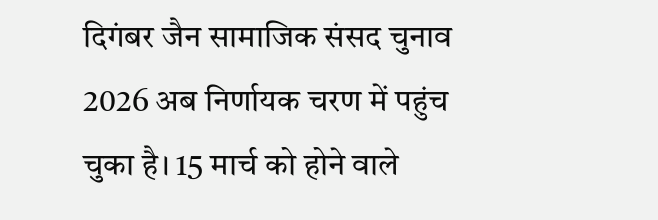दिगंबर जैन सामाजिक संसद चुनाव 2026 अब निर्णायक चरण में पहुंच चुका है। 15 मार्च को होने वाले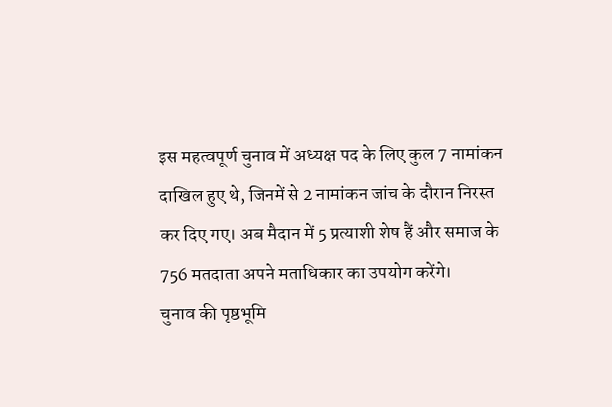इस महत्वपूर्ण चुनाव में अध्यक्ष पद के लिए कुल 7 नामांकन दाखिल हुए थे, जिनमें से 2 नामांकन जांच के दौरान निरस्त कर दिए गए। अब मैदान में 5 प्रत्याशी शेष हैं और समाज के 756 मतदाता अपने मताधिकार का उपयोग करेंगे।
चुनाव की पृष्ठभूमि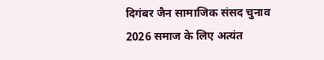दिगंबर जैन सामाजिक संसद चुनाव 2026 समाज के लिए अत्यंत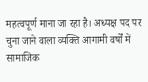महत्वपूर्ण माना जा रहा है। अध्यक्ष पद पर चुना जाने वाला व्यक्ति आगामी वर्षों में सामाजिक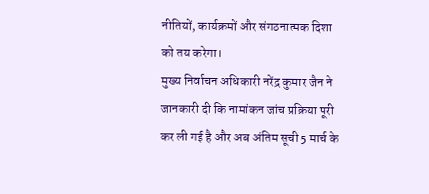नीतियों, कार्यक्रमों और संगठनात्मक दिशा को तय करेगा।
मुख्य निर्वाचन अधिकारी नरेंद्र कुमार जैन ने जानकारी दी कि नामांकन जांच प्रक्रिया पूरी कर ली गई है और अब अंतिम सूची 5 मार्च के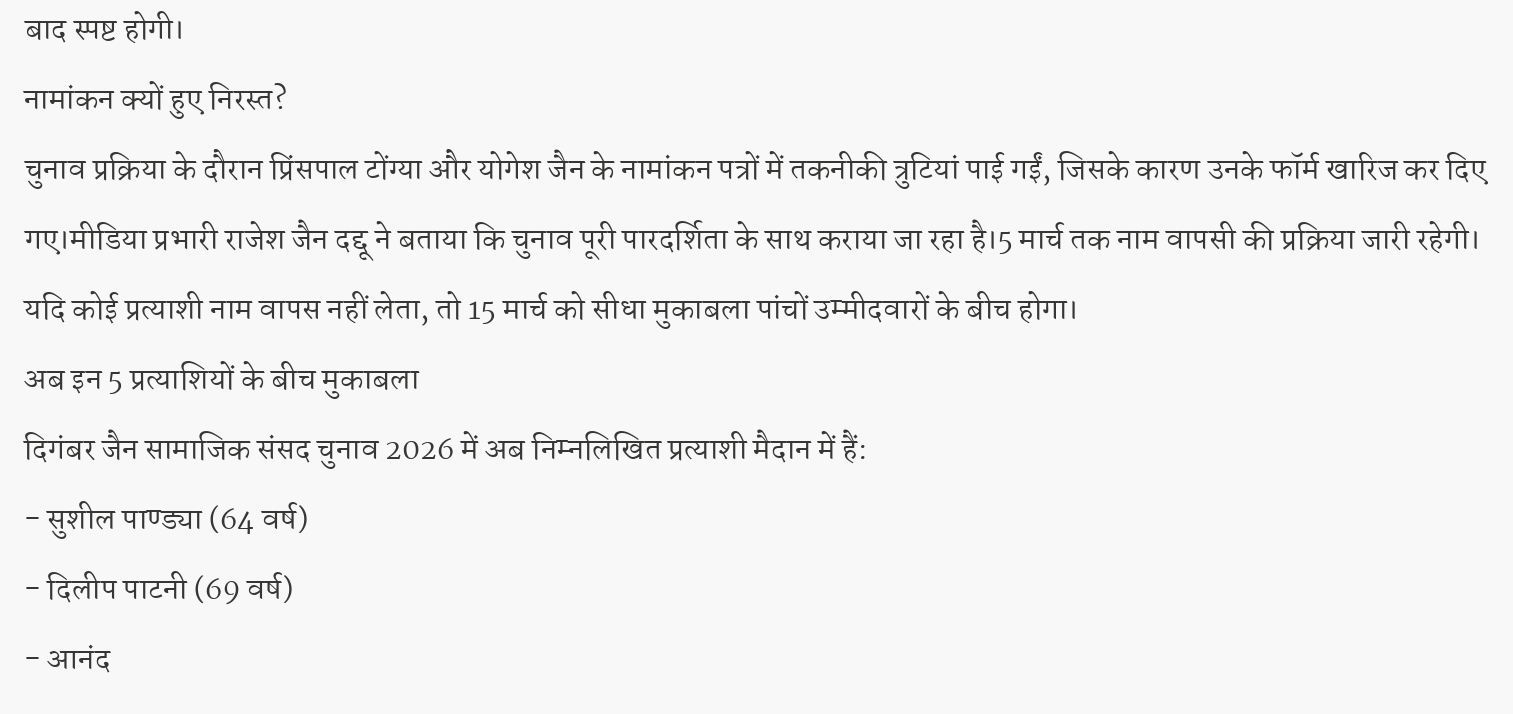बाद स्पष्ट होगी।
नामांकन क्यों हुए निरस्त?
चुनाव प्रक्रिया के दौरान प्रिंसपाल टोंग्या और योगेश जैन के नामांकन पत्रों में तकनीकी त्रुटियां पाई गईं, जिसके कारण उनके फॉर्म खारिज कर दिए गए।मीडिया प्रभारी राजेश जैन दद्दू ने बताया कि चुनाव पूरी पारदर्शिता के साथ कराया जा रहा है।5 मार्च तक नाम वापसी की प्रक्रिया जारी रहेगी। यदि कोई प्रत्याशी नाम वापस नहीं लेता, तो 15 मार्च को सीधा मुकाबला पांचों उम्मीदवारों के बीच होगा।
अब इन 5 प्रत्याशियों के बीच मुकाबला
दिगंबर जैन सामाजिक संसद चुनाव 2026 में अब निम्नलिखित प्रत्याशी मैदान में हैं:
- सुशील पाण्ड्या (64 वर्ष)
- दिलीप पाटनी (69 वर्ष)
- आनंद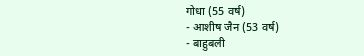गोधा (55 वर्ष)
- आशीष जैन (53 वर्ष)
- बाहुबली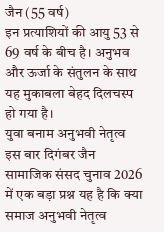जैन (55 वर्ष)
इन प्रत्याशियों की आयु 53 से 69 वर्ष के बीच है। अनुभव और ऊर्जा के संतुलन के साथ यह मुकाबला बेहद दिलचस्प हो गया है।
युवा बनाम अनुभवी नेतृत्व
इस बार दिगंबर जैन सामाजिक संसद चुनाव 2026 में एक बड़ा प्रश्न यह है कि क्या समाज अनुभवी नेतृत्व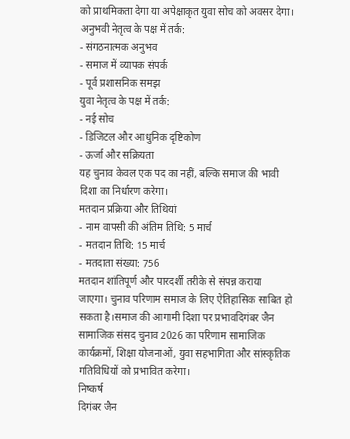को प्राथमिकता देगा या अपेक्षाकृत युवा सोच को अवसर देगा।
अनुभवी नेतृत्व के पक्ष में तर्क:
- संगठनात्मक अनुभव
- समाज में व्यापक संपर्क
- पूर्व प्रशासनिक समझ
युवा नेतृत्व के पक्ष में तर्क:
- नई सोच
- डिजिटल और आधुनिक दृष्टिकोण
- ऊर्जा और सक्रियता
यह चुनाव केवल एक पद का नहीं, बल्कि समाज की भावी दिशा का निर्धारण करेगा।
मतदान प्रक्रिया और तिथियां
- नाम वापसी की अंतिम तिथि: 5 मार्च
- मतदान तिथि: 15 मार्च
- मतदाता संख्या: 756
मतदान शांतिपूर्ण और पारदर्शी तरीके से संपन्न कराया जाएगा। चुनाव परिणाम समाज के लिए ऐतिहासिक साबित हो सकता है।समाज की आगामी दिशा पर प्रभावदिगंबर जैन सामाजिक संसद चुनाव 2026 का परिणाम सामाजिक कार्यक्रमों, शिक्षा योजनाओं, युवा सहभागिता और सांस्कृतिक गतिविधियों को प्रभावित करेगा।
निष्कर्ष
दिगंबर जैन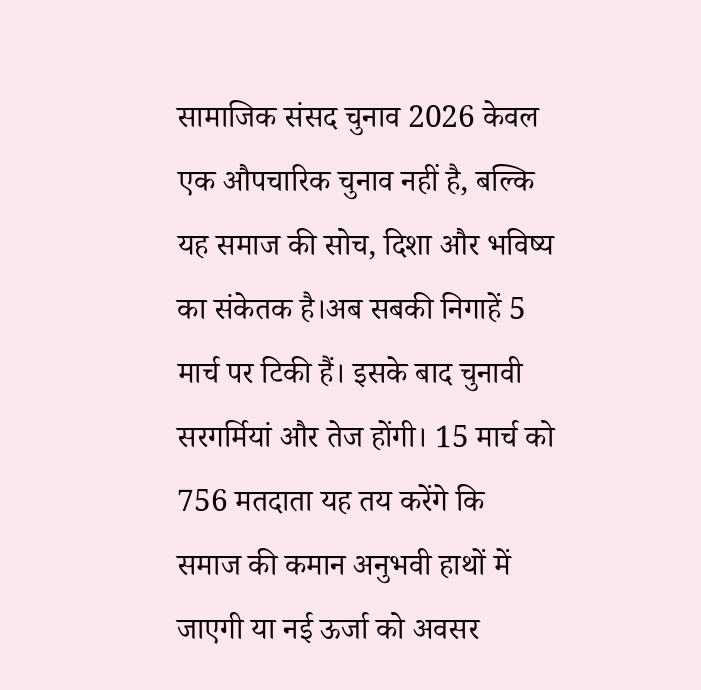सामाजिक संसद चुनाव 2026 केवल एक औपचारिक चुनाव नहीं है, बल्कि यह समाज की सोच, दिशा और भविष्य का संकेतक है।अब सबकी निगाहें 5 मार्च पर टिकी हैं। इसके बाद चुनावी सरगर्मियां और तेज होंगी। 15 मार्च को 756 मतदाता यह तय करेंगे कि समाज की कमान अनुभवी हाथों में जाएगी या नई ऊर्जा को अवसर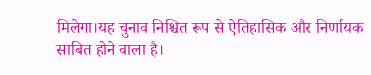मिलेगा।यह चुनाव निश्चित रूप से ऐतिहासिक और निर्णायक साबित होने वाला है।